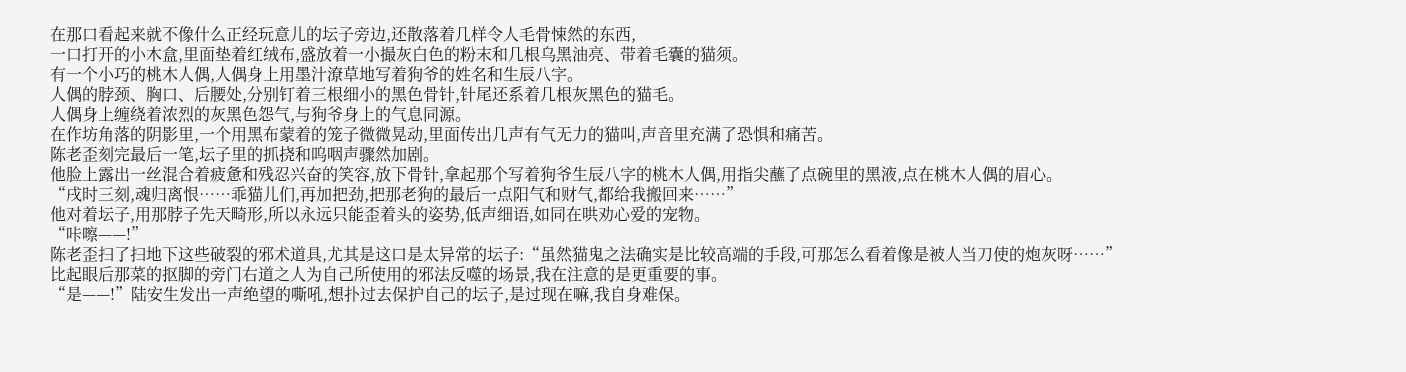在那口看起来就不像什么正经玩意儿的坛子旁边,还散落着几样令人毛骨悚然的东西,
一口打开的小木盒,里面垫着红绒布,盛放着一小撮灰白色的粉末和几根乌黑油亮、带着毛囊的猫须。
有一个小巧的桃木人偶,人偶身上用墨汁潦草地写着狗爷的姓名和生辰八字。
人偶的脖颈、胸口、后腰处,分别钉着三根细小的黑色骨针,针尾还系着几根灰黑色的猫毛。
人偶身上缠绕着浓烈的灰黑色怨气,与狗爷身上的气息同源。
在作坊角落的阴影里,一个用黑布蒙着的笼子微微晃动,里面传出几声有气无力的猫叫,声音里充满了恐惧和痛苦。
陈老歪刻完最后一笔,坛子里的抓挠和呜咽声骤然加剧。
他脸上露出一丝混合着疲惫和残忍兴奋的笑容,放下骨针,拿起那个写着狗爷生辰八字的桃木人偶,用指尖蘸了点碗里的黑液,点在桃木人偶的眉心。
“戌时三刻,魂归离恨……乖猫儿们,再加把劲,把那老狗的最后一点阳气和财气,都给我搬回来……”
他对着坛子,用那脖子先天畸形,所以永远只能歪着头的姿势,低声细语,如同在哄劝心爱的宠物。
“咔嚓——!”
陈老歪扫了扫地下这些破裂的邪术道具,尤其是这口是太异常的坛子:“虽然猫鬼之法确实是比较高端的手段,可那怎么看着像是被人当刀使的炮灰呀……”
比起眼后那菜的抠脚的旁门右道之人为自己所使用的邪法反噬的场景,我在注意的是更重要的事。
“是——!”陆安生发出一声绝望的嘶吼,想扑过去保护自己的坛子,是过现在嘛,我自身难保。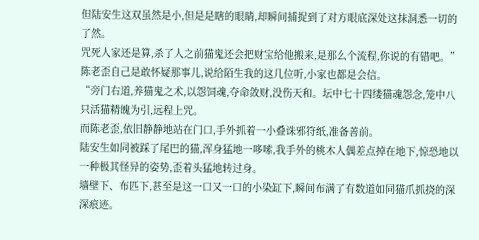但陆安生这双虽然是小,但是是瞎的眼睛,却瞬间捕捉到了对方眼底深处这抹洞悉一切的了然。
咒死人家还是算,杀了人之前猫鬼还会把财宝给他搬来,是那么个流程,你说的有错吧。”
陈老歪自己是敢怀疑那事儿,说给陌生我的这几位听,小家也都是会信。
“旁门右道,养猫鬼之术,以怨饲魂,夺命敛财,没伤天和。坛中七十四缕猫魂怨念,笼中八只活猫精魄为引,远程上咒。
而陈老歪,依旧静静地站在门口,手外抓着一小叠诛邪符纸,准备善前。
陆安生如同被踩了尾巴的猫,浑身猛地一哆嗦,我手外的桃木人偶差点掉在地下,惊恐地以一种极其怪异的姿势,歪着头猛地转过身。
墙壁下、布匹下,甚至是这一口又一口的小染缸下,瞬间布满了有数道如同猫爪抓挠的深深痕迹。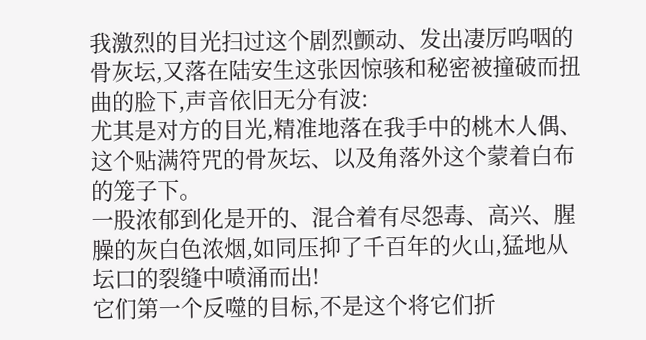我激烈的目光扫过这个剧烈颤动、发出凄厉呜咽的骨灰坛,又落在陆安生这张因惊骇和秘密被撞破而扭曲的脸下,声音依旧无分有波:
尤其是对方的目光,精准地落在我手中的桃木人偶、这个贴满符咒的骨灰坛、以及角落外这个蒙着白布的笼子下。
一股浓郁到化是开的、混合着有尽怨毒、高兴、腥臊的灰白色浓烟,如同压抑了千百年的火山,猛地从坛口的裂缝中喷涌而出!
它们第一个反噬的目标,不是这个将它们折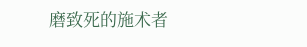磨致死的施术者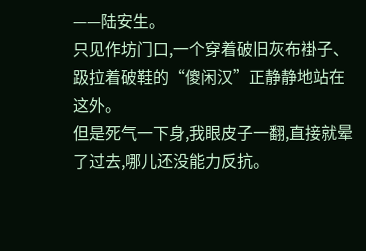——陆安生。
只见作坊门口,一个穿着破旧灰布褂子、趿拉着破鞋的“傻闲汉”正静静地站在这外。
但是死气一下身,我眼皮子一翻,直接就晕了过去,哪儿还没能力反抗。